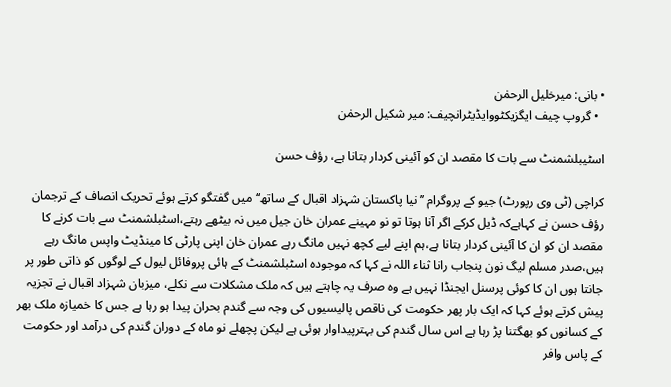• بانی: میرخلیل الرحمٰن
  • گروپ چیف ایگزیکٹووایڈیٹرانچیف: میر شکیل الرحمٰن

اسٹیبلشمنٹ سے بات کا مقصد ان کو آئینی کردار بتانا ہے، رؤف حسن

کراچی (ٹی وی رپورٹ) جیو کے پروگرام ’’نیا پاکستان شہزاد اقبال کے ساتھ‘‘ میں گفتگو کرتے ہوئے تحریک انصاف کے ترجمان رؤف حسن نے کہاہےکہ ڈیل کرکے اگر آنا ہوتا تو نو مہینے عمران خان جیل میں نہ بیٹھے رہتے،اسٹبلشمنٹ سے بات کرنے کا مقصد ان کو ان کا آئینی کردار بتانا ہے،ہم اپنے لیے کچھ نہیں مانگ رہے عمران خان اپنی پارٹی کا مینڈیٹ واپس مانگ رہے ہیں،صدر مسلم لیگ نون پنجاب رانا ثناء اللہ نے کہا کہ موجودہ اسٹبلشمنٹ کے ہائی پروفائل لیول کے لوگوں کو ذاتی طور پر جانتا ہوں ان کا کوئی پرسنل ایجنڈا نہیں ہے وہ صرف یہ چاہتے ہیں کہ ملک مشکلات سے نکلے، میزبان شہزاد اقبال نے تجزیہ پیش کرتے ہوئے کہا کہ ایک بار پھر حکومت کی ناقص پالیسیوں کی وجہ سے گندم بحران پیدا ہو رہا ہے جس کا خمیازہ ملک بھر کے کسانوں کو بھگتنا پڑ رہا ہے اس سال گندم کی بہترپیداوار ہوئی ہے لیکن پچھلے نو ماہ کے دوران گندم کی درآمد اور حکومت کے پاس وافر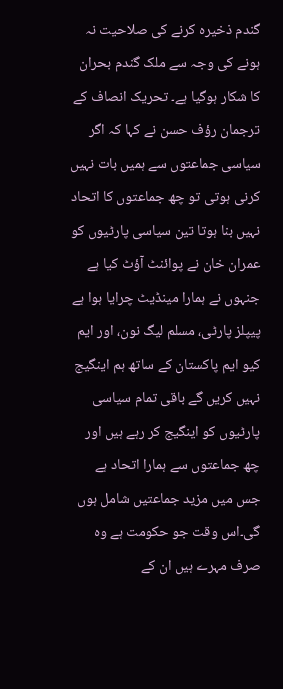گندم ذخیرہ کرنے کی صلاحیت نہ ہونے کی وجہ سے ملک گندم بحران کا شکار ہوگیا ہے۔ تحریک انصاف کے ترجمان رؤف حسن نے کہا کہ اگر سیاسی جماعتوں سے ہمیں بات نہیں کرنی ہوتی تو چھ جماعتوں کا اتحاد نہیں بنا ہوتا تین سیاسی پارٹیوں کو عمران خان نے پوائنٹ آؤٹ کیا ہے جنہوں نے ہمارا مینڈیٹ چرایا ہوا ہے پیپلز پارٹی، مسلم لیگ نون، اور ایم کیو ایم پاکستان کے ساتھ ہم اینگیج نہیں کریں گے باقی تمام سیاسی پارٹیوں کو اینگیج کر رہے ہیں اور چھ جماعتوں سے ہمارا اتحاد ہے جس میں مزید جماعتیں شامل ہوں گی۔اس وقت جو حکومت ہے وہ صرف مہرے ہیں ان کے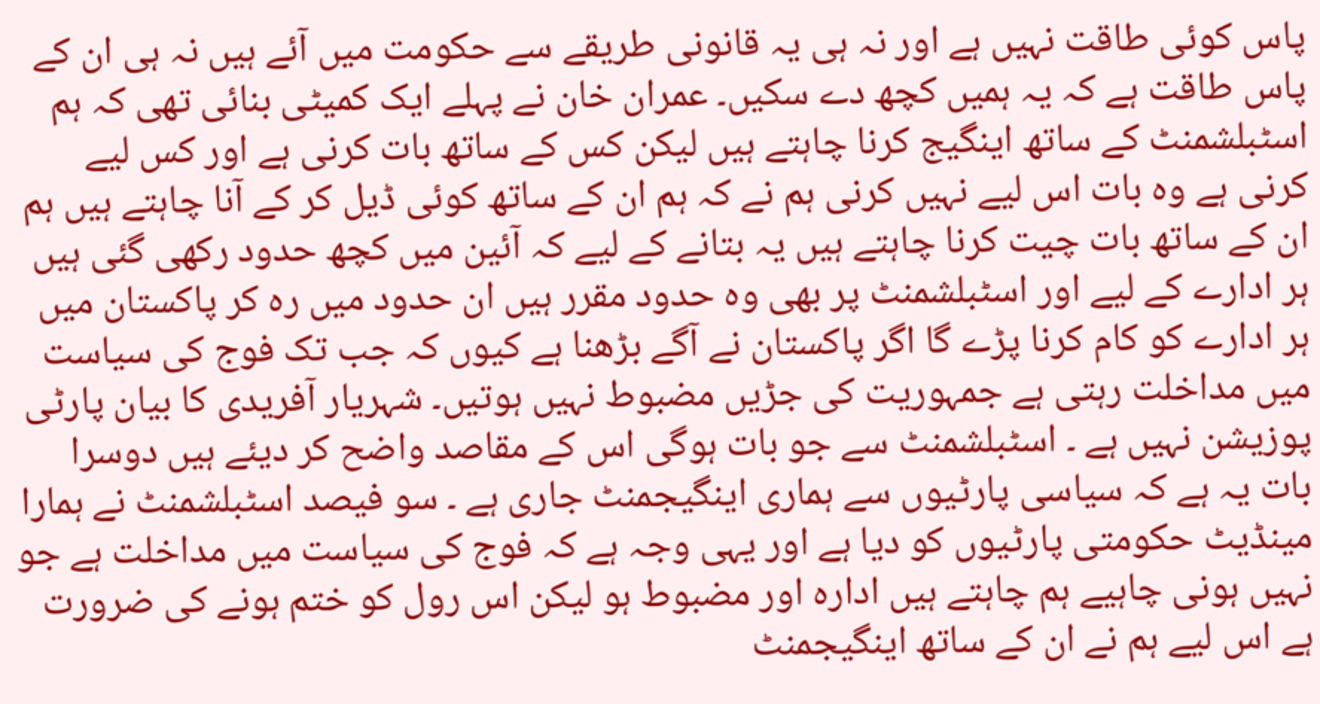پاس کوئی طاقت نہیں ہے اور نہ ہی یہ قانونی طریقے سے حکومت میں آئے ہیں نہ ہی ان کے پاس طاقت ہے کہ یہ ہمیں کچھ دے سکیں۔ عمران خان نے پہلے ایک کمیٹی بنائی تھی کہ ہم اسٹبلشمنٹ کے ساتھ اینگیج کرنا چاہتے ہیں لیکن کس کے ساتھ بات کرنی ہے اور کس لیے کرنی ہے وہ بات اس لیے نہیں کرنی ہم نے کہ ہم ان کے ساتھ کوئی ڈیل کر کے آنا چاہتے ہیں ہم ان کے ساتھ بات چیت کرنا چاہتے ہیں یہ بتانے کے لیے کہ آئین میں کچھ حدود رکھی گئی ہیں ہر ادارے کے لیے اور اسٹبلشمنٹ پر بھی وہ حدود مقرر ہیں ان حدود میں رہ کر پاکستان میں ہر ادارے کو کام کرنا پڑے گا اگر پاکستان نے آگے بڑھنا ہے کیوں کہ جب تک فوج کی سیاست میں مداخلت رہتی ہے جمہوریت کی جڑیں مضبوط نہیں ہوتیں۔ شہریار آفریدی کا بیان پارٹی پوزیشن نہیں ہے ۔ اسٹبلشمنٹ سے جو بات ہوگی اس کے مقاصد واضح کر دیئے ہیں دوسرا بات یہ ہے کہ سیاسی پارٹیوں سے ہماری اینگیجمنٹ جاری ہے ۔ سو فیصد اسٹبلشمنٹ نے ہمارا مینڈیٹ حکومتی پارٹیوں کو دیا ہے اور یہی وجہ ہے کہ فوج کی سیاست میں مداخلت ہے جو نہیں ہونی چاہیے ہم چاہتے ہیں ادارہ اور مضبوط ہو لیکن اس رول کو ختم ہونے کی ضرورت ہے اس لیے ہم نے ان کے ساتھ اینگیجمنٹ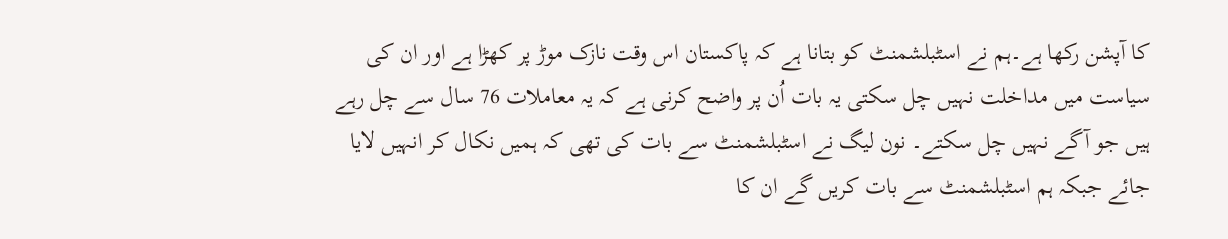کا آپشن رکھا ہے۔ہم نے اسٹبلشمنٹ کو بتانا ہے کہ پاکستان اس وقت نازک موڑ پر کھڑا ہے اور ان کی سیاست میں مداخلت نہیں چل سکتی یہ بات اُن پر واضح کرنی ہے کہ یہ معاملات 76 سال سے چل رہے ہیں جو آگے نہیں چل سکتے۔ نون لیگ نے اسٹبلشمنٹ سے بات کی تھی کہ ہمیں نکال کر انہیں لایا جائے جبکہ ہم اسٹبلشمنٹ سے بات کریں گے ان کا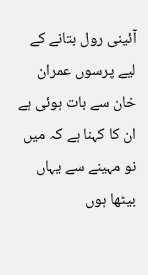آئینی رول بتانے کے لیے پرسوں عمران خان سے بات ہوئی ہے ان کا کہنا ہے کہ میں نو مہینے سے یہاں بیٹھا ہوں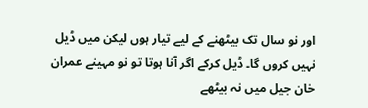اور نو سال تک بیٹھنے کے لیے تیار ہوں لیکن میں ڈیل نہیں کروں گا۔ ڈیل کرکے اگر آنا ہوتا تو نو مہینے عمران خان جیل میں نہ بیٹھے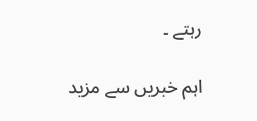رہتے ۔

اہم خبریں سے مزید